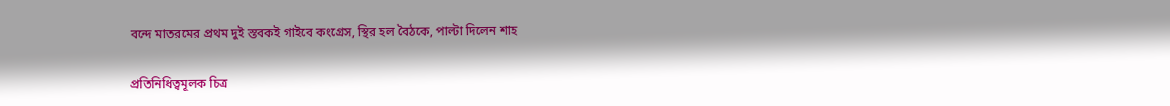বন্দে মাতরমের প্রথম দুই স্তবকই গাইবে কংগ্রেস, স্থির হল বৈঠকে, পাল্টা দিলেন শাহ

প্রতিনিধিত্বমূলক চিত্র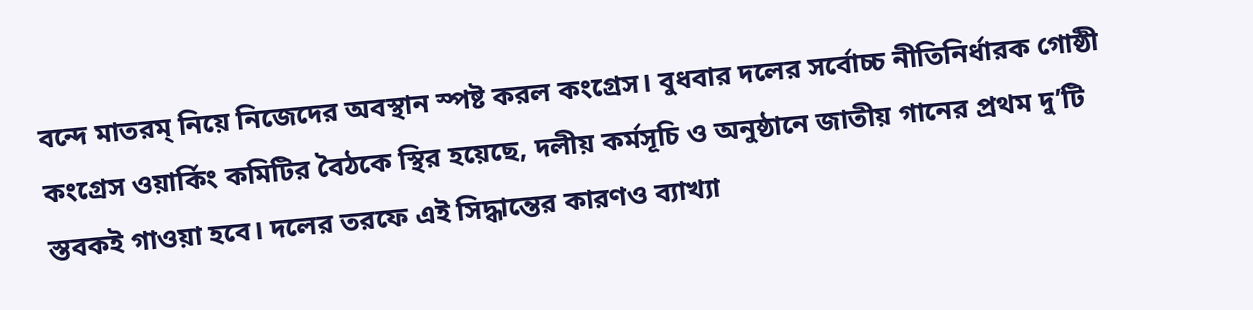বন্দে মাতরম্ নিয়ে নিজেদের অবস্থান স্পষ্ট করল কংগ্রেস। বুধবার দলের সর্বোচ্চ নীতিনির্ধারক গোষ্ঠী কংগ্রেস ওয়ার্কিং কমিটির বৈঠকে স্থির হয়েছে, দলীয় কর্মসূচি ও অনুষ্ঠানে জাতীয় গানের প্রথম দু’টি স্তবকই গাওয়া হবে। দলের তরফে এই সিদ্ধান্তের কারণও ব্যাখ্যা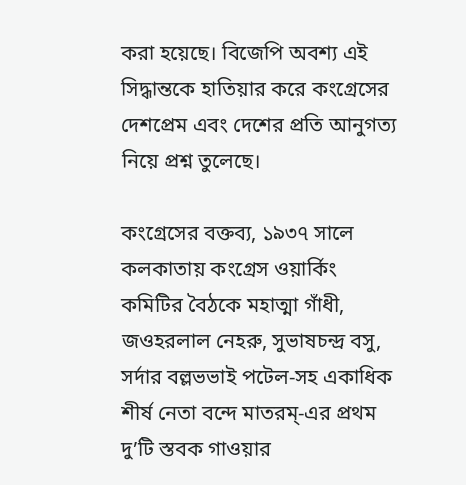করা হয়েছে। বিজেপি অবশ্য এই সিদ্ধান্তকে হাতিয়ার করে কংগ্রেসের দেশপ্রেম এবং দেশের প্রতি আনুগত্য নিয়ে প্রশ্ন তুলেছে।

কংগ্রেসের বক্তব্য, ১৯৩৭ সালে কলকাতায় কংগ্রেস ওয়ার্কিং কমিটির বৈঠকে মহাত্মা গাঁধী, জওহরলাল নেহরু, সুভাষচন্দ্র বসু, সর্দার বল্লভভাই পটেল-সহ একাধিক শীর্ষ নেতা বন্দে মাতরম্-এর প্রথম দু’টি স্তবক গাওয়ার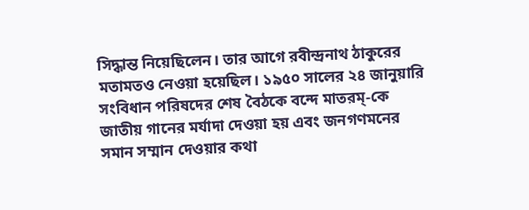সিদ্ধান্ত নিয়েছিলেন। তার আগে রবীন্দ্রনাথ ঠাকুরের মতামতও নেওয়া হয়েছিল। ১৯৫০ সালের ২৪ জানুয়ারি সংবিধান পরিষদের শেষ বৈঠকে বন্দে মাতরম্-কে জাতীয় গানের মর্যাদা দেওয়া হয় এবং জনগণমনের সমান সম্মান দেওয়ার কথা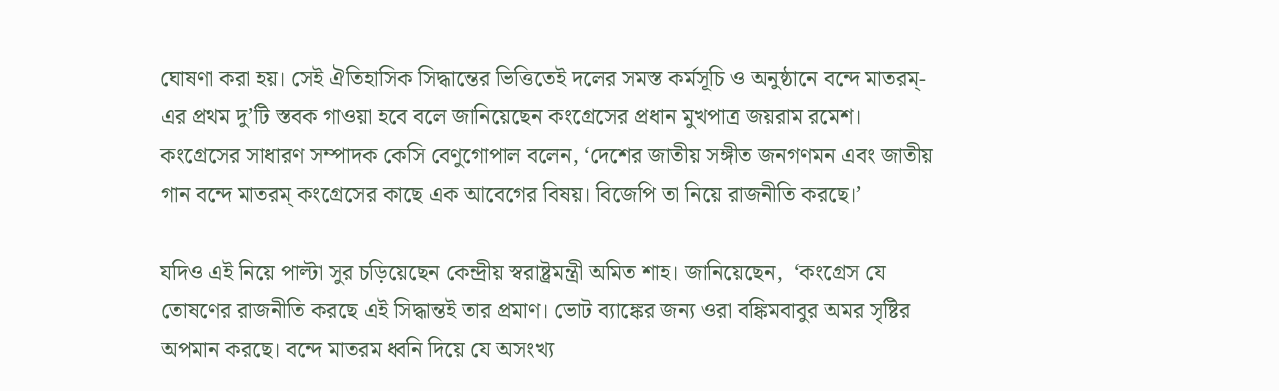ঘোষণা করা হয়। সেই ঐতিহাসিক সিদ্ধান্তের ভিত্তিতেই দলের সমস্ত কর্মসূচি ও অনুষ্ঠানে বন্দে মাতরম্-এর প্রথম দু’টি স্তবক গাওয়া হবে বলে জানিয়েছেন কংগ্রেসের প্রধান মুখপাত্র জয়রাম রমেশ। কংগ্রেসের সাধারণ সম্পাদক কেসি বেণুগোপাল বলেন, ‘দেশের জাতীয় সঙ্গীত জনগণমন এবং জাতীয় গান বন্দে মাতরম্‌ কংগ্রেসের কাছে এক আবেগের বিষয়। বিজেপি তা নিয়ে রাজনীতি করছে।’

যদিও এই নিয়ে পাল্টা সুর চড়িয়েছেন কেন্দ্রীয় স্বরাষ্ট্রমন্ত্রী অমিত শাহ। জানিয়েছেন,  ‘কংগ্রেস যে তোষণের রাজনীতি করছে এই সিদ্ধান্তই তার প্রমাণ। ভোট ব্যাঙ্কের জন্য ওরা বঙ্কিমবাবুর অমর সৃষ্টির অপমান করছে। বন্দে মাতরম ধ্বনি দিয়ে যে অসংখ্য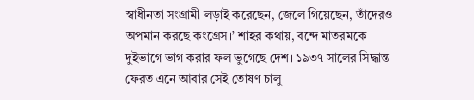স্বাধীনতা সংগ্রামী লড়াই করেছেন, জেলে গিয়েছেন, তাঁদেরও অপমান করছে কংগ্রেস।’ শাহর কথায়, বন্দে মাতরমকে দুইভাগে ভাগ করার ফল ভুগেছে দেশ। ১৯৩৭ সালের সিদ্ধান্ত ফেরত এনে আবার সেই তোষণ চালু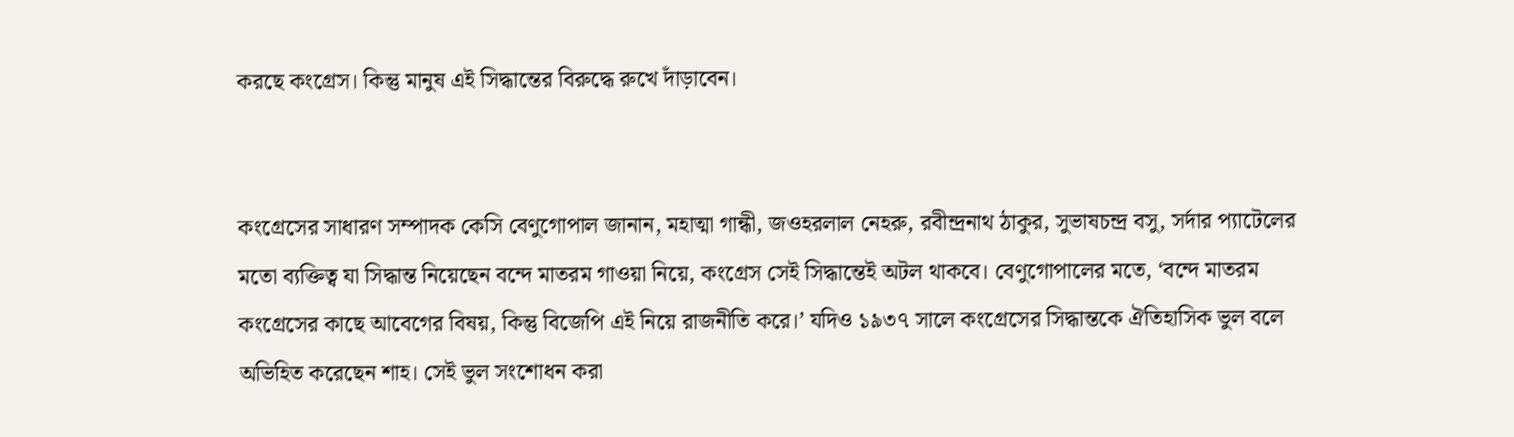করছে কংগ্রেস। কিন্তু মানুষ এই সিদ্ধান্তের বিরুদ্ধে রুখে দাঁড়াবেন।


কংগ্রেসের সাধারণ সম্পাদক কেসি বেণুগোপাল জানান, মহাত্মা গান্ধী, জওহরলাল নেহরু, রবীন্দ্রনাথ ঠাকুর, সুভাষচন্দ্র বসু, সর্দার প্যাটেলের মতো ব্যক্তিত্ব যা সিদ্ধান্ত নিয়েছেন বন্দে মাতরম গাওয়া নিয়ে, কংগ্রেস সেই সিদ্ধান্তেই অটল থাকবে। বেণুগোপালের মতে, ‘বন্দে মাতরম কংগ্রেসের কাছে আবেগের বিষয়, কিন্তু বিজেপি এই নিয়ে রাজনীতি করে।’ যদিও ১৯৩৭ সালে কংগ্রেসের সিদ্ধান্তকে ঐতিহাসিক ভুল বলে অভিহিত করেছেন শাহ। সেই ভুল সংশোধন করা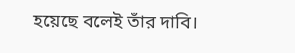হয়েছে বলেই তাঁর দাবি।